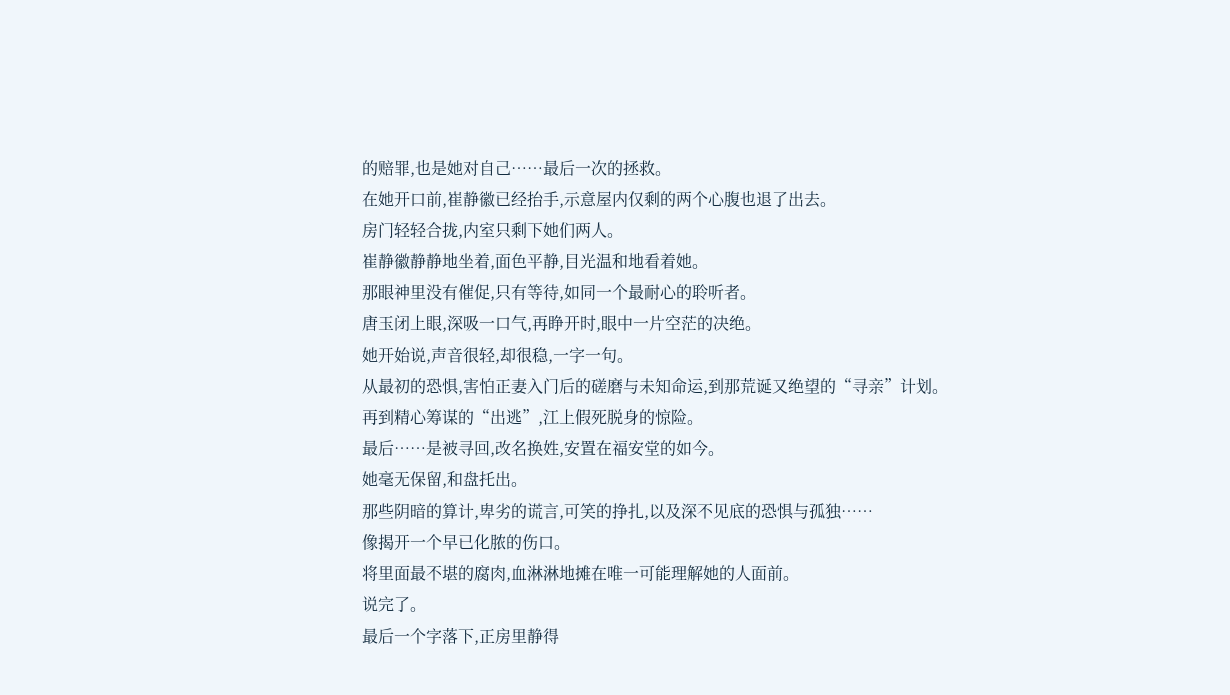的赔罪,也是她对自己……最后一次的拯救。
在她开口前,崔静徽已经抬手,示意屋内仅剩的两个心腹也退了出去。
房门轻轻合拢,内室只剩下她们两人。
崔静徽静静地坐着,面色平静,目光温和地看着她。
那眼神里没有催促,只有等待,如同一个最耐心的聆听者。
唐玉闭上眼,深吸一口气,再睁开时,眼中一片空茫的决绝。
她开始说,声音很轻,却很稳,一字一句。
从最初的恐惧,害怕正妻入门后的磋磨与未知命运,到那荒诞又绝望的“寻亲”计划。
再到精心筹谋的“出逃”,江上假死脱身的惊险。
最后……是被寻回,改名换姓,安置在福安堂的如今。
她毫无保留,和盘托出。
那些阴暗的算计,卑劣的谎言,可笑的挣扎,以及深不见底的恐惧与孤独……
像揭开一个早已化脓的伤口。
将里面最不堪的腐肉,血淋淋地摊在唯一可能理解她的人面前。
说完了。
最后一个字落下,正房里静得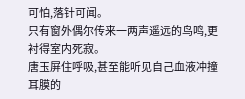可怕,落针可闻。
只有窗外偶尔传来一两声遥远的鸟鸣,更衬得室内死寂。
唐玉屏住呼吸,甚至能听见自己血液冲撞耳膜的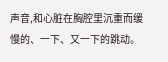声音,和心脏在胸腔里沉重而缓慢的、一下、又一下的跳动。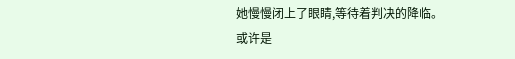她慢慢闭上了眼睛,等待着判决的降临。
或许是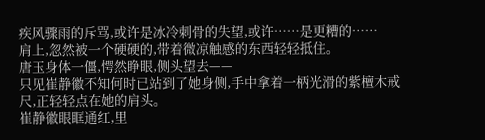疾风骤雨的斥骂,或许是冰冷刺骨的失望,或许……是更糟的……
肩上,忽然被一个硬硬的,带着微凉触感的东西轻轻抵住。
唐玉身体一僵,愕然睁眼,侧头望去——
只见崔静徽不知何时已站到了她身侧,手中拿着一柄光滑的紫檀木戒尺,正轻轻点在她的肩头。
崔静徽眼眶通红,里